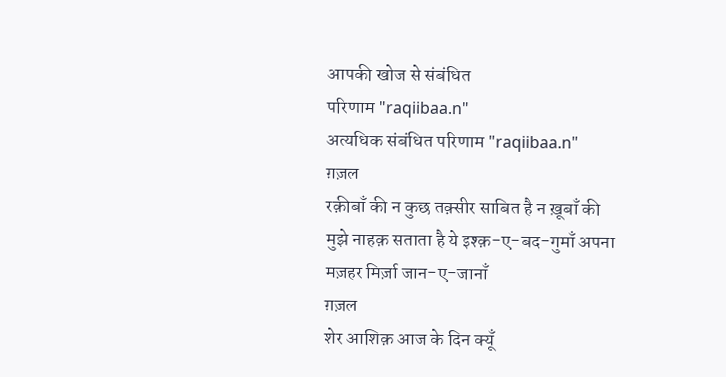आपकी खोज से संबंधित
परिणाम "raqiibaa.n"
अत्यधिक संबंधित परिणाम "raqiibaa.n"
ग़ज़ल
रक़ीबाँ की न कुछ तक़्सीर साबित है न ख़ूबाँ की
मुझे नाहक़ सताता है ये इश्क़-ए-बद-गुमाँ अपना
मज़हर मिर्ज़ा जान-ए-जानाँ
ग़ज़ल
शेर आशिक़ आज के दिन क्यूँ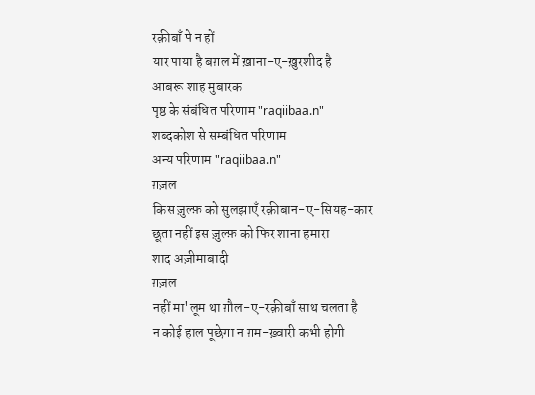रक़ीबाँ पे न हों
यार पाया है बग़ल में ख़ाना-ए-ख़ुरशीद है
आबरू शाह मुबारक
पृष्ठ के संबंधित परिणाम "raqiibaa.n"
शब्दकोश से सम्बंधित परिणाम
अन्य परिणाम "raqiibaa.n"
ग़ज़ल
किस ज़ुल्फ़ को सुलझाएँ रक़ीबान-ए-सियह-कार
छूता नहीं इस ज़ुल्फ़ को फिर शाना हमारा
शाद अज़ीमाबादी
ग़ज़ल
नहीं मा'लूम था ग़ौल-ए-रक़ीबाँ साथ चलता है
न कोई हाल पूछेगा न ग़म-ख़्वारी कभी होगी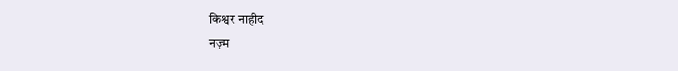किश्वर नाहीद
नज़्म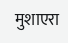मुशाएरा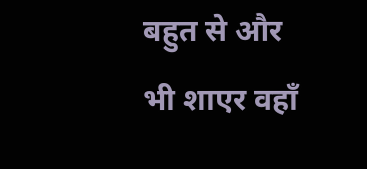बहुत से और भी शाएर वहाँ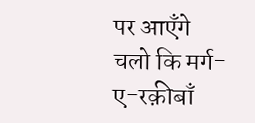पर आएँगे
चलो कि मर्ग-ए-रक़ीबाँ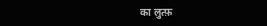का लुत्फ़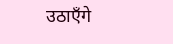उठाएँगे